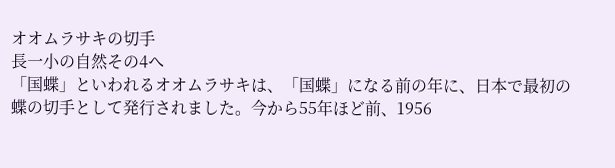オオムラサキの切手
長一小の自然その4へ
「国蝶」といわれるオオムラサキは、「国蝶」になる前の年に、日本で最初の蝶の切手として発行されました。今から55年ほど前、1956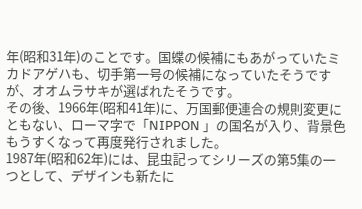年(昭和31年)のことです。国蝶の候補にもあがっていたミカドアゲハも、切手第一号の候補になっていたそうですが、オオムラサキが選ばれたそうです。
その後、1966年(昭和41年)に、万国郵便連合の規則変更にともない、ローマ字で「NIPPON 」の国名が入り、背景色もうすくなって再度発行されました。
1987年(昭和62年)には、昆虫記ってシリーズの第5集の一つとして、デザインも新たに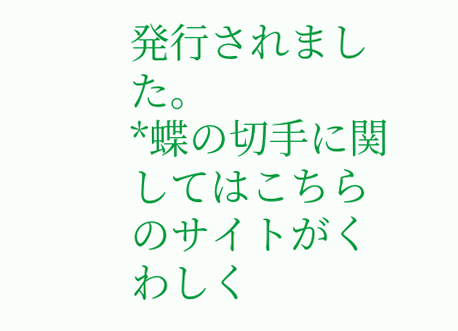発行されました。
*蝶の切手に関してはこちらのサイトがくわしく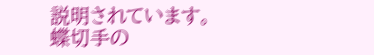説明されています。
蝶切手の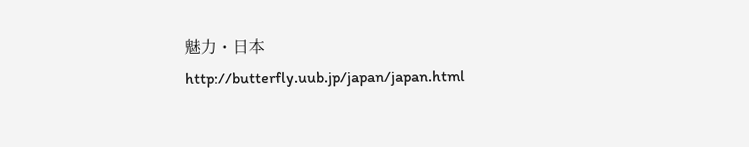魅力・日本http://butterfly.uub.jp/japan/japan.html